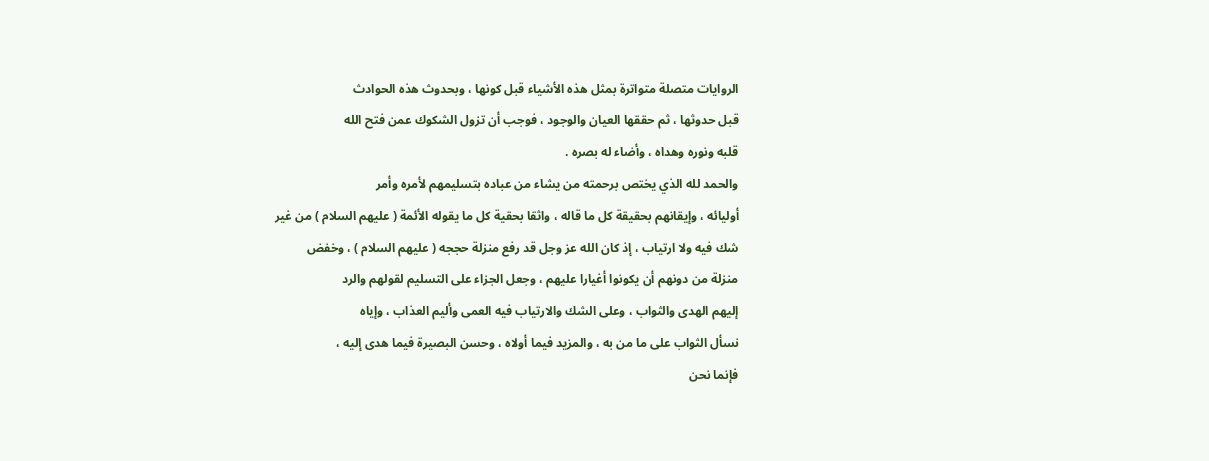الروايات متصلة متواترة بمثل هذه الأشياء قبل كونها ، وبحدوث هذه الحوادث
قبل حدوثها ، ثم حققها العيان والوجود ، فوجب أن تزول الشكوك عمن فتح الله
قلبه ونوره وهداه ، وأضاء له بصره .
والحمد لله الذي يختص برحمته من يشاء من عباده بتسليمهم لأمره وأمر
أوليائه ، وإيقانهم بحقيقة كل ما قاله ، واثقا بحقية كل ما يقوله الأئمة ( عليهم السلام ) من غير
شك فيه ولا ارتياب ، إذ كان الله عز وجل قد رفع منزلة حججه ( عليهم السلام ) ، وخفض
منزلة من دونهم أن يكونوا أغيارا عليهم ، وجعل الجزاء على التسليم لقولهم والرد
إليهم الهدى والثواب ، وعلى الشك والارتياب فيه العمى وأليم العذاب ، وإياه
نسأل الثواب على ما من به ، والمزيد فيما أولاه ، وحسن البصيرة فيما هدى إليه ،
فإنما نحن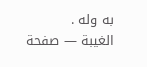به وله .
الغيبة — صفحة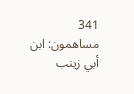341
مساهمون: ابن أبي زينب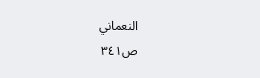النعماني
ص٣٤١